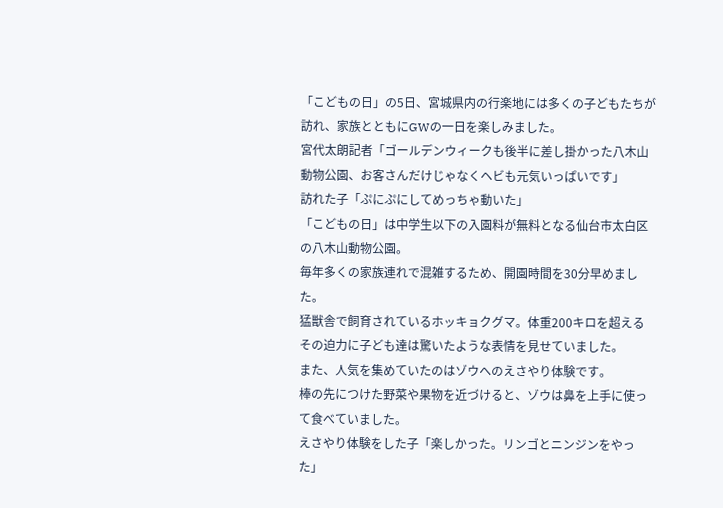「こどもの日」の5日、宮城県内の行楽地には多くの子どもたちが訪れ、家族とともにGWの一日を楽しみました。
宮代太朗記者「ゴールデンウィークも後半に差し掛かった八木山動物公園、お客さんだけじゃなくヘビも元気いっぱいです」
訪れた子「ぷにぷにしてめっちゃ動いた」
「こどもの日」は中学生以下の入園料が無料となる仙台市太白区の八木山動物公園。
毎年多くの家族連れで混雑するため、開園時間を30分早めました。
猛獣舎で飼育されているホッキョクグマ。体重200キロを超えるその迫力に子ども達は驚いたような表情を見せていました。
また、人気を集めていたのはゾウへのえさやり体験です。
棒の先につけた野菜や果物を近づけると、ゾウは鼻を上手に使って食べていました。
えさやり体験をした子「楽しかった。リンゴとニンジンをやった」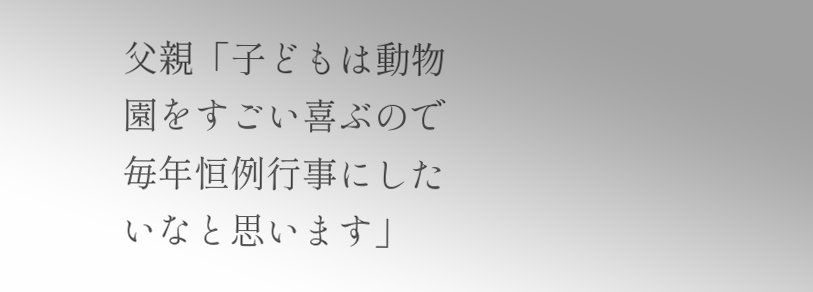父親「子どもは動物園をすごい喜ぶので毎年恒例行事にしたいなと思います」